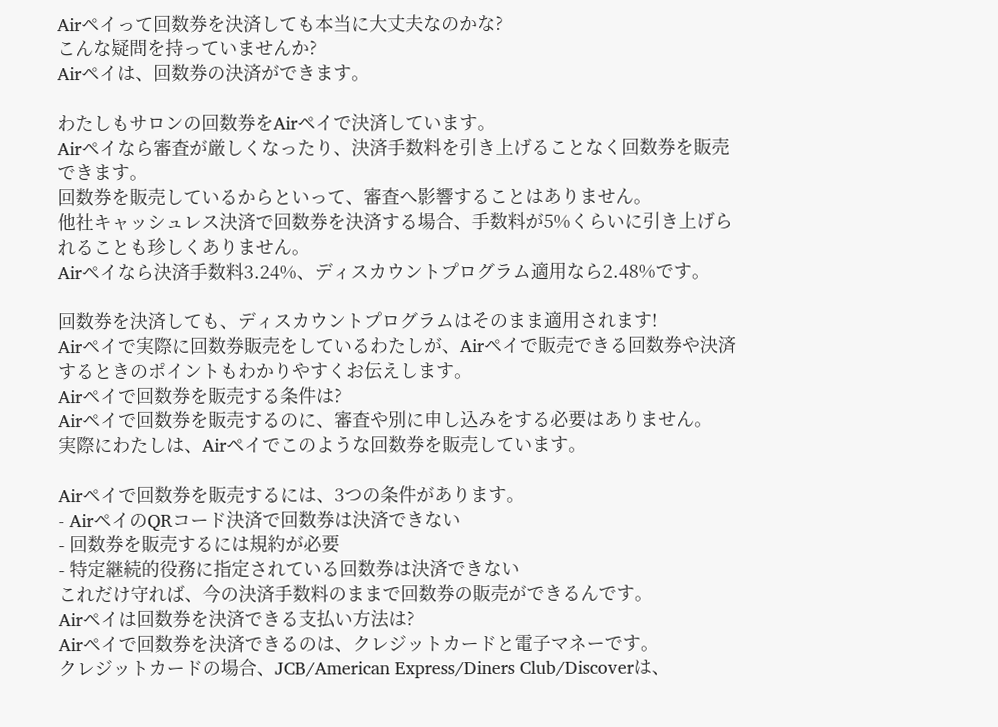Airペイって回数券を決済しても本当に大丈夫なのかな?
こんな疑問を持っていませんか?
Airペイは、回数券の決済ができます。

わたしもサロンの回数券をAirペイで決済しています。
Airペイなら審査が厳しくなったり、決済手数料を引き上げることなく回数券を販売できます。
回数券を販売しているからといって、審査へ影響することはありません。
他社キャッシュレス決済で回数券を決済する場合、手数料が5%くらいに引き上げられることも珍しくありません。
Airペイなら決済手数料3.24%、ディスカウントプログラム適用なら2.48%です。

回数券を決済しても、ディスカウントプログラムはそのまま適用されます!
Airペイで実際に回数券販売をしているわたしが、Airペイで販売できる回数券や決済するときのポイントもわかりやすくお伝えします。
Airペイで回数券を販売する条件は?
Airペイで回数券を販売するのに、審査や別に申し込みをする必要はありません。
実際にわたしは、Airペイでこのような回数券を販売しています。

Airペイで回数券を販売するには、3つの条件があります。
- AirペイのQRコード決済で回数券は決済できない
- 回数券を販売するには規約が必要
- 特定継続的役務に指定されている回数券は決済できない
これだけ守れば、今の決済手数料のままで回数券の販売ができるんです。
Airペイは回数券を決済できる支払い方法は?
Airペイで回数券を決済できるのは、クレジットカードと電子マネーです。
クレジットカードの場合、JCB/American Express/Diners Club/Discoverは、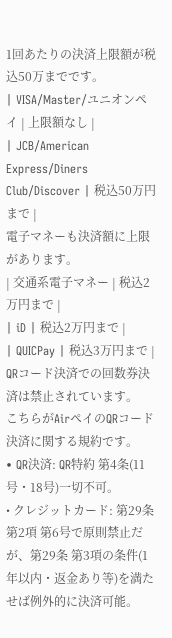1回あたりの決済上限額が税込50万までです。
| VISA/Master/ユニオンペイ | 上限額なし |
| JCB/American Express/Diners Club/Discover | 税込50万円まで |
電子マネーも決済額に上限があります。
| 交通系電子マネー | 税込2万円まで |
| iD | 税込2万円まで |
| QUICPay | 税込3万円まで |
QRコード決済での回数券決済は禁止されています。
こちらがAirペイのQRコード決済に関する規約です。
• QR決済: QR特約 第4条(11号・18号)一切不可。
• クレジットカード: 第29条 第2項 第6号で原則禁止だが、第29条 第3項の条件(1年以内・返金あり等)を満たせば例外的に決済可能。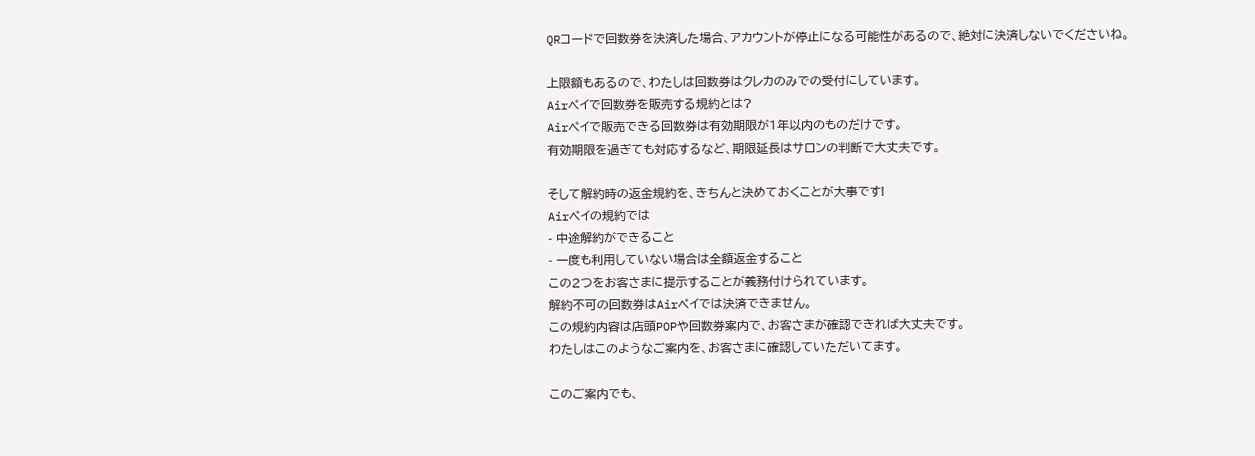QRコードで回数券を決済した場合、アカウントが停止になる可能性があるので、絶対に決済しないでくださいね。

上限額もあるので、わたしは回数券はクレカのみでの受付にしています。
Airペイで回数券を販売する規約とは?
Airペイで販売できる回数券は有効期限が1年以内のものだけです。
有効期限を過ぎても対応するなど、期限延長はサロンの判断で大丈夫です。

そして解約時の返金規約を、きちんと決めておくことが大事です!
Airペイの規約では
- 中途解約ができること
- 一度も利用していない場合は全額返金すること
この2つをお客さまに提示することが義務付けられています。
解約不可の回数券はAirペイでは決済できません。
この規約内容は店頭POPや回数券案内で、お客さまが確認できれば大丈夫です。
わたしはこのようなご案内を、お客さまに確認していただいてます。

このご案内でも、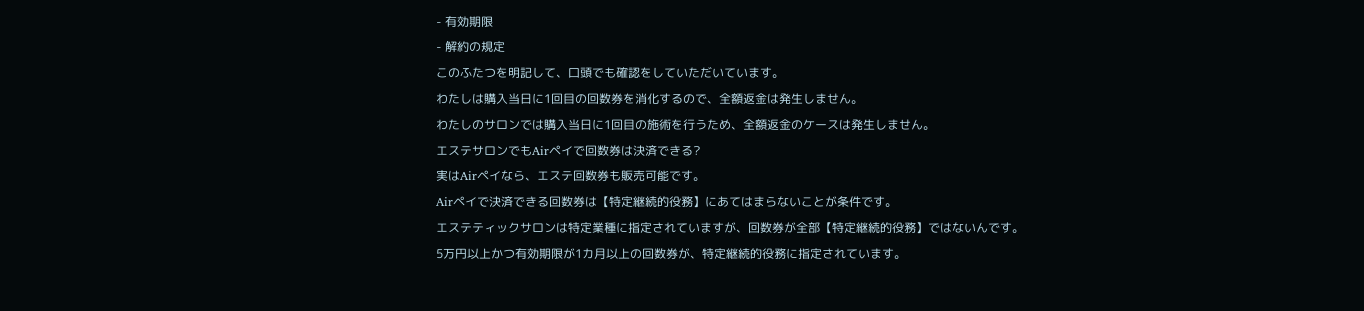- 有効期限
- 解約の規定
このふたつを明記して、口頭でも確認をしていただいています。
わたしは購入当日に1回目の回数券を消化するので、全額返金は発生しません。
わたしのサロンでは購入当日に1回目の施術を行うため、全額返金のケースは発生しません。
エステサロンでもAirペイで回数券は決済できる?
実はAirペイなら、エステ回数券も販売可能です。
Airペイで決済できる回数券は【特定継続的役務】にあてはまらないことが条件です。
エステティックサロンは特定業種に指定されていますが、回数券が全部【特定継続的役務】ではないんです。
5万円以上かつ有効期限が1カ月以上の回数券が、特定継続的役務に指定されています。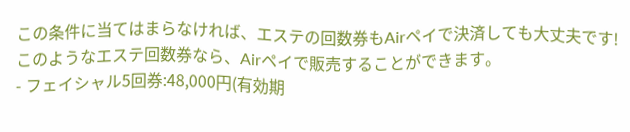この条件に当てはまらなければ、エステの回数券もAirペイで決済しても大丈夫です!
このようなエステ回数券なら、Airペイで販売することができます。
- フェイシャル5回券:48,000円(有効期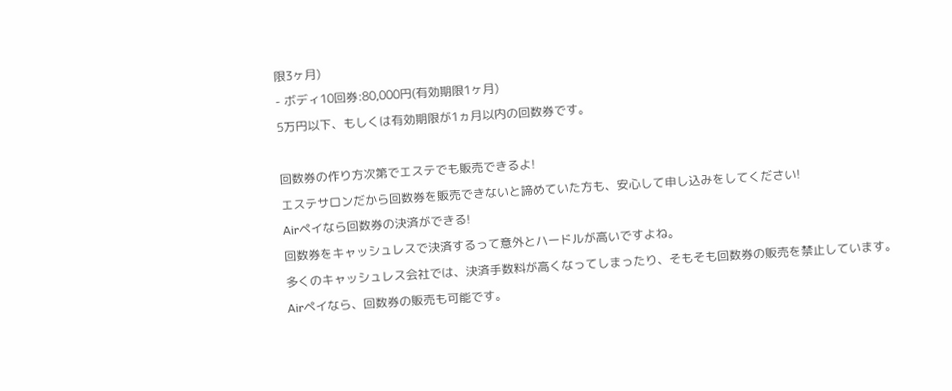限3ヶ月)
- ボディ10回券:80,000円(有効期限1ヶ月)
5万円以下、もしくは有効期限が1ヵ月以内の回数券です。

回数券の作り方次第でエステでも販売できるよ!
エステサロンだから回数券を販売できないと諦めていた方も、安心して申し込みをしてください!
Airペイなら回数券の決済ができる!
回数券をキャッシュレスで決済するって意外とハードルが高いですよね。
多くのキャッシュレス会社では、決済手数料が高くなってしまったり、そもそも回数券の販売を禁止しています。
Airペイなら、回数券の販売も可能です。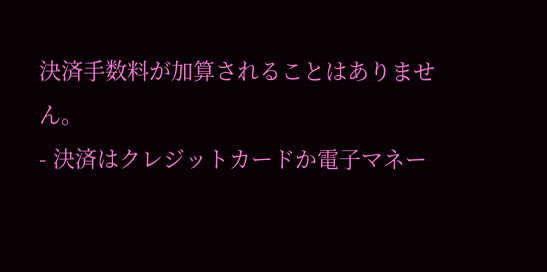決済手数料が加算されることはありません。
- 決済はクレジットカードか電子マネー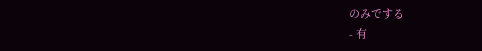のみでする
- 有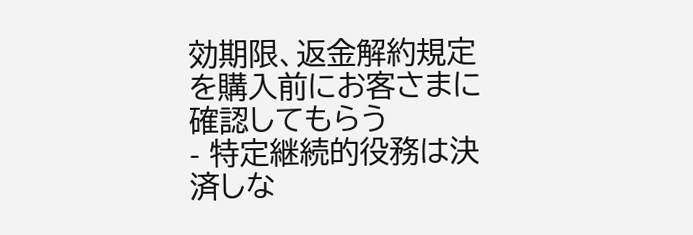効期限、返金解約規定を購入前にお客さまに確認してもらう
- 特定継続的役務は決済しな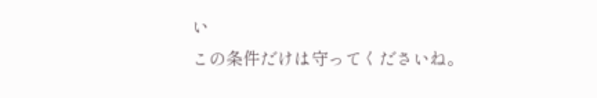い
この条件だけは守ってくださいね。